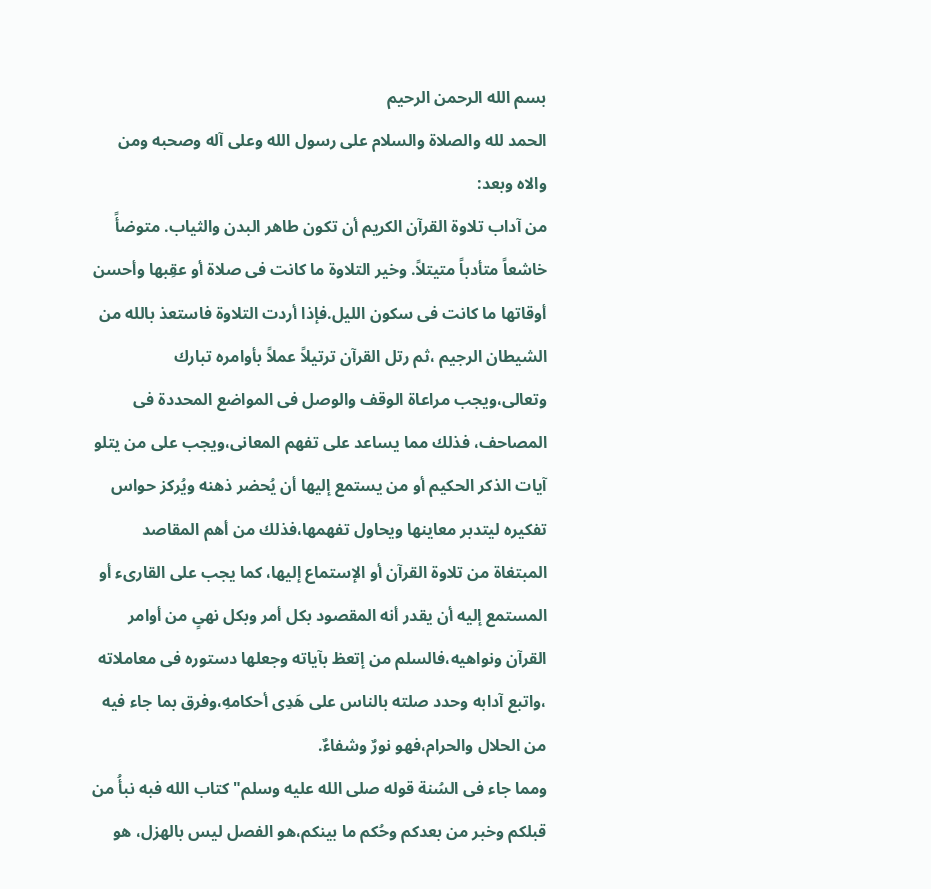بسم الله الرحمن الرحيم
الحمد لله والصلاة والسلام على رسول الله وعلى آله وصحبه ومن والاه وبعد:
من آداب تلاوة القرآن الكريم أن تكون طاهر البدن والثياب. متوضأً خاشعاً متأدباً متيتلاً. وخير التلاوة ما كانت فى صلاة أو عقِبها وأحسن أوقاتها ما كانت فى سكون الليل.فإذا أردت التلاوة فاستعذ بالله من الشيطان الرجيم ،ثم رتل القرآن ترتيلاً عملاً بأوامره تبارك وتعالى،ويجب مراعاة الوقف والوصل فى المواضع المحددة فى المصاحف، فذلك مما يساعد على تفهم المعانى،ويجب على من يتلو آيات الذكر الحكيم أو من يستمع إليها أن يُحضر ذهنه ويُركز حواس تفكيره ليتدبر معاينها ويحاول تفهمها،فذلك من أهم المقاصد المبتغاة من تلاوة القرآن أو الإستماع إليها، كما يجب على القارىء أو المستمع إليه أن يقدر أنه المقصود بكل أمر وبكل نهىٍ من أوامر القرآن ونواهيه،فالسلم من إتعظ بآياته وجعلها دستوره فى معاملاته ،واتبع آدابه وحدد صلته بالناس على هَدِى أحكامهِ،وفرق بما جاء فيه من الحلال والحرام،فهو نورٌ وشفاءٌ.
ومما جاء فى السُنة قوله صلى الله عليه وسلم"كتاب الله فبه نبأُ من قبلكم وخبر من بعدكم وحُكم ما بينكم،هو الفصل ليس بالهزل، هو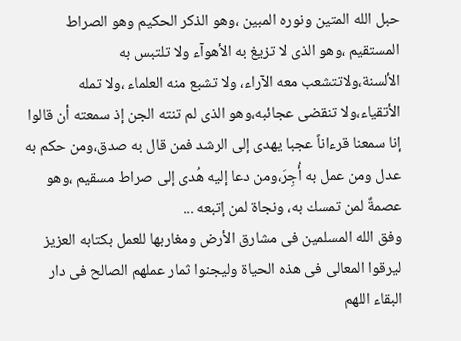حبل الله المتين ونوره المبين ،وهو الذكر الحكيم وهو الصراط المستقيم ،وهو الذى لا تزيغ به الأهوآء ولا تلتبس به الألسنة،ولاتتشعب معه الآراء، ولا تشبع منه العلماء ،ولا تمله الأتقياء،ولا تنقضى عجائبه،وهو الذى لم تنته الجن إذ سمعته أن قالوا إنا سمعنا قرءاناً عجبا يهدى إلى الرشد فمن قال به صدق،ومن حكم به عدل ومن عمل به أُجِرَ،ومن دعا إليه هُدى إلى صراط مسقيم ،وهو عصمةٌ لمن تمسك به، ونجاة لمن إتبعه ...
وفق الله المسلمين فى مشارق الأرض ومغاربها للعمل بكتابه العزيز ليرقوا المعالى فى هذه الحياة وليجنوا ثمار عملهم الصالح فى دار البقاء اللهم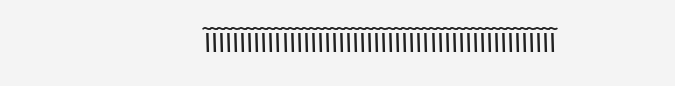آآآآآآآآآآآآآآآآآآآآآآآآآآآآآآآآآآآآآآآآآآآآآآآآآآ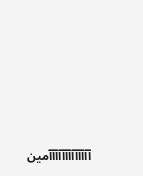آآآآآآآآآآآآآمين